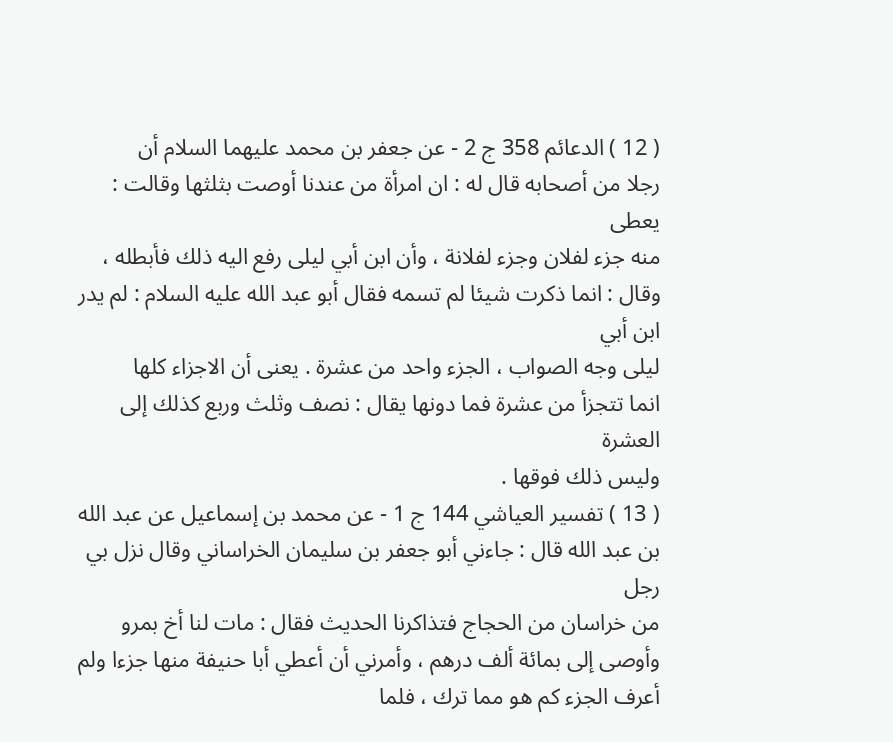( 12 ) الدعائم 358 ج 2 - عن جعفر بن محمد عليهما السلام أن
رجلا من أصحابه قال له : ان امرأة من عندنا أوصت بثلثها وقالت : يعطى
منه جزء لفلان وجزء لفلانة ، وأن ابن أبي ليلى رفع اليه ذلك فأبطله ،
وقال : انما ذكرت شيئا لم تسمه فقال أبو عبد الله عليه السلام : لم يدر ابن أبي
ليلى وجه الصواب ، الجزء واحد من عشرة . يعنى أن الاجزاء كلها
انما تتجزأ من عشرة فما دونها يقال : نصف وثلث وربع كذلك إلى العشرة
وليس ذلك فوقها .
( 13 ) تفسير العياشي 144 ج 1 - عن محمد بن إسماعيل عن عبد الله
بن عبد الله قال : جاءني أبو جعفر بن سليمان الخراساني وقال نزل بي رجل
من خراسان من الحجاج فتذاكرنا الحديث فقال : مات لنا أخ بمرو
وأوصى إلى بمائة ألف درهم ، وأمرني أن أعطي أبا حنيفة منها جزءا ولم
أعرف الجزء كم هو مما ترك ، فلما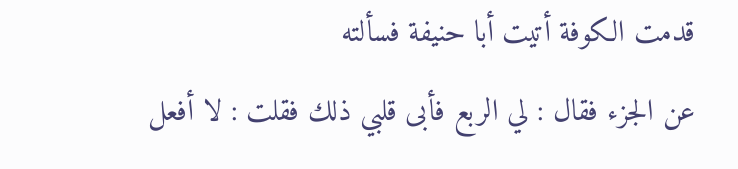قدمت الكوفة أتيت أبا حنيفة فسألته
عن الجزء فقال : لي الربع فأبى قلبي ذلك فقلت : لا أفعل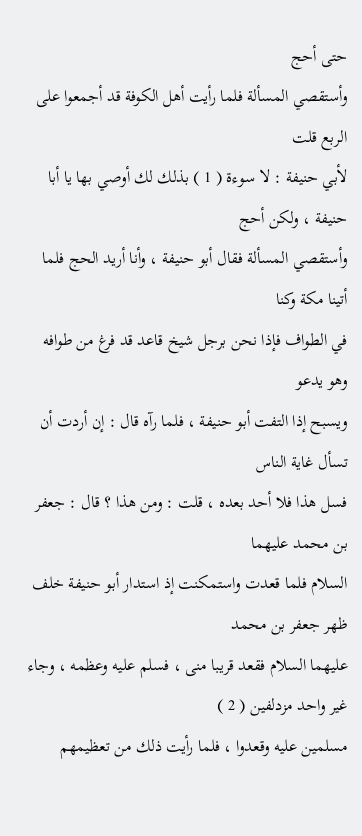حتى أحج
وأستقصي المسألة فلما رأيت أهل الكوفة قد أجمعوا على الربع قلت
لأبي حنيفة : لا سوءة ( 1 ) بذلك لك أوصي بها يا أبا حنيفة ، ولكن أحج
وأستقصي المسألة فقال أبو حنيفة ، وأنا أريد الحج فلما أتينا مكة وكنا
في الطواف فإذا نحن برجل شيخ قاعد قد فرغ من طوافه وهو يدعو
ويسبح إذا التفت أبو حنيفة ، فلما رآه قال : إن أردت أن تسأل غاية الناس
فسل هذا فلا أحد بعده ، قلت : ومن هذا ؟ قال : جعفر بن محمد عليهما
السلام فلما قعدت واستمكنت إذ استدار أبو حنيفة خلف ظهر جعفر بن محمد
عليهما السلام فقعد قريبا منى ، فسلم عليه وعظمه ، وجاء غير واحد مزدلفين ( 2 )
مسلمين عليه وقعدوا ، فلما رأيت ذلك من تعظيمهم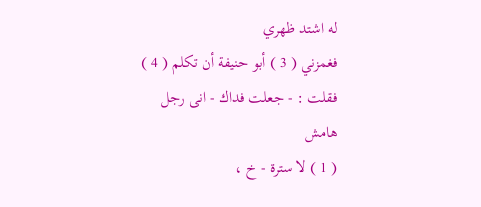له اشتد ظهري
فغمزني ( 3 ) أبو حنيفة أن تكلم ( 4 ) فقلت : - جعلت فداك - انى رجل
هامش
( 1 ) لا سترة - خ ،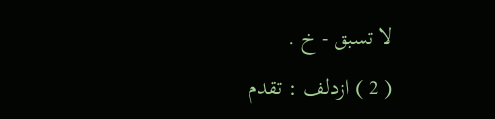لا تسبق - خ .
( 2 ) ازدلف : تقدم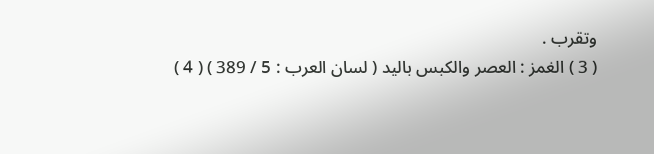وتقرب .
( 3 ) الغمز : العصر والكبس باليد ( لسان العرب : 5 / 389 ) ( 4 )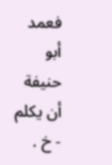فعمد أبو حنيفة أن يكلم - خ .